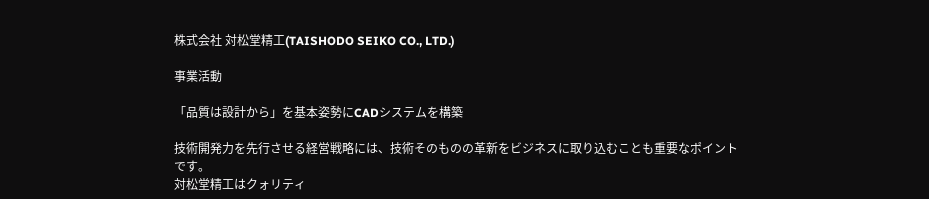株式会社 対松堂精工(TAISHODO SEIKO CO., LTD.)

事業活動

「品質は設計から」を基本姿勢にCADシステムを構築

技術開発力を先行させる経営戦略には、技術そのものの革新をビジネスに取り込むことも重要なポイントです。
対松堂精工はクォリティ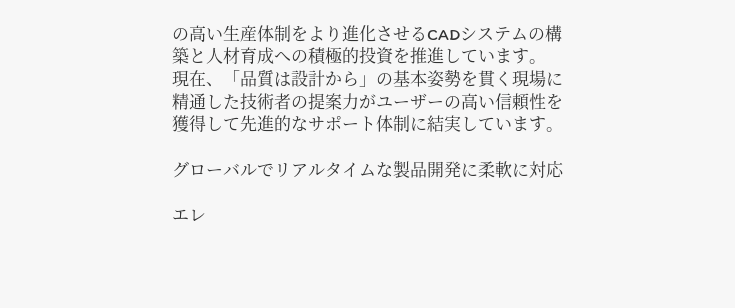の高い生産体制をより進化させるCADシステムの構築と人材育成への積極的投資を推進しています。
現在、「品質は設計から」の基本姿勢を貫く現場に精通した技術者の提案力がユーザーの高い信頼性を獲得して先進的なサポート体制に結実しています。

グローバルでリアルタイムな製品開発に柔軟に対応

エレ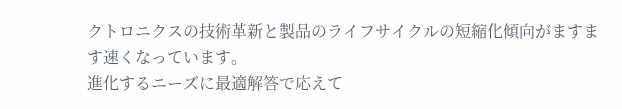クトロニクスの技術革新と製品のライフサイクルの短縮化傾向がますます速くなっています。
進化するニーズに最適解答で応えて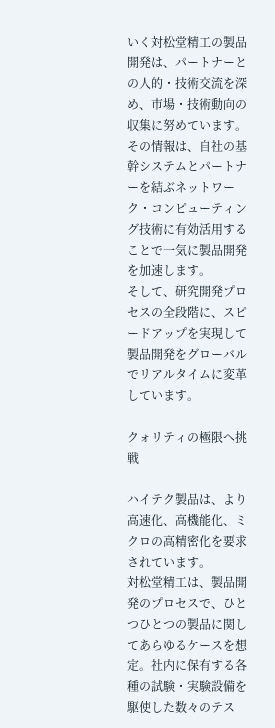いく対松堂精工の製品開発は、パートナーとの人的・技術交流を深め、市場・技術動向の収集に努めています。
その情報は、自社の基幹システムとパートナーを結ぶネットワーク・コンピューティング技術に有効活用することで一気に製品開発を加速します。
そして、研究開発プロセスの全段階に、スピードアップを実現して製品開発をグローバルでリアルタイムに変革しています。

クォリティの極限へ挑戦

ハイテク製品は、より高速化、高機能化、ミクロの高精密化を要求されています。
対松堂精工は、製品開発のプロセスで、ひとつひとつの製品に関してあらゆるケースを想定。社内に保有する各種の試験・実験設備を駆使した数々のテス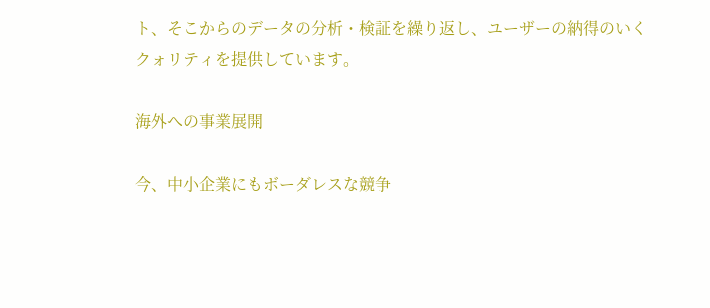ト、そこからのデータの分析・検証を繰り返し、ユーザーの納得のいくクォリティを提供しています。

海外への事業展開

今、中小企業にもボーダレスな競争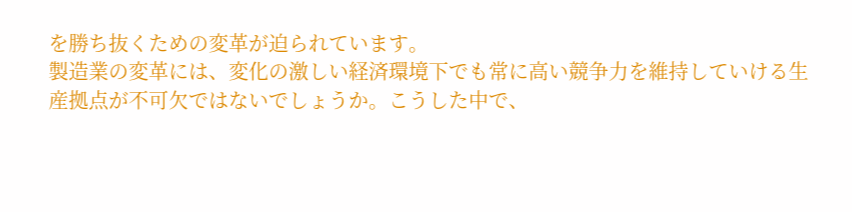を勝ち抜くための変革が迫られています。
製造業の変革には、変化の激しい経済環境下でも常に高い競争力を維持していける生産拠点が不可欠ではないでしょうか。こうした中で、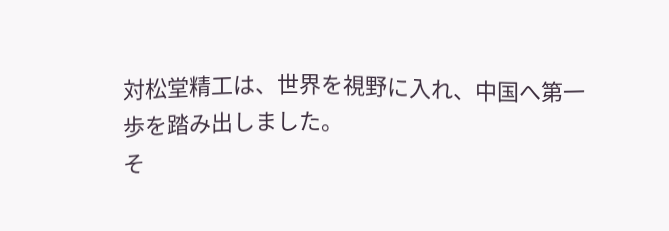対松堂精工は、世界を視野に入れ、中国へ第一歩を踏み出しました。
そ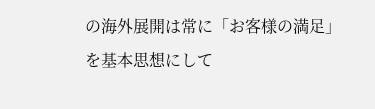の海外展開は常に「お客様の満足」を基本思想にして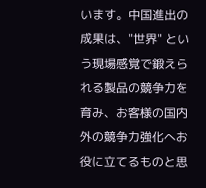います。中国進出の成果は、"世界" という現場感覚で鍛えられる製品の競争力を育み、お客様の国内外の競争力強化へお役に立てるものと思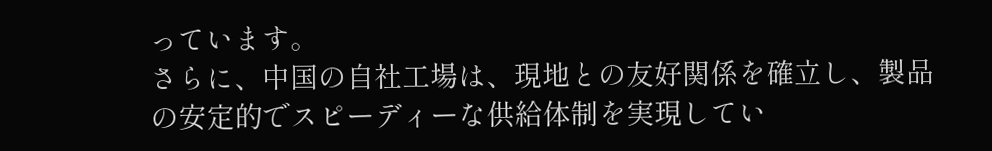っています。
さらに、中国の自社工場は、現地との友好関係を確立し、製品の安定的でスピーディーな供給体制を実現してい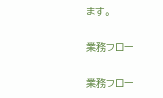ます。

業務フロー

業務フロー